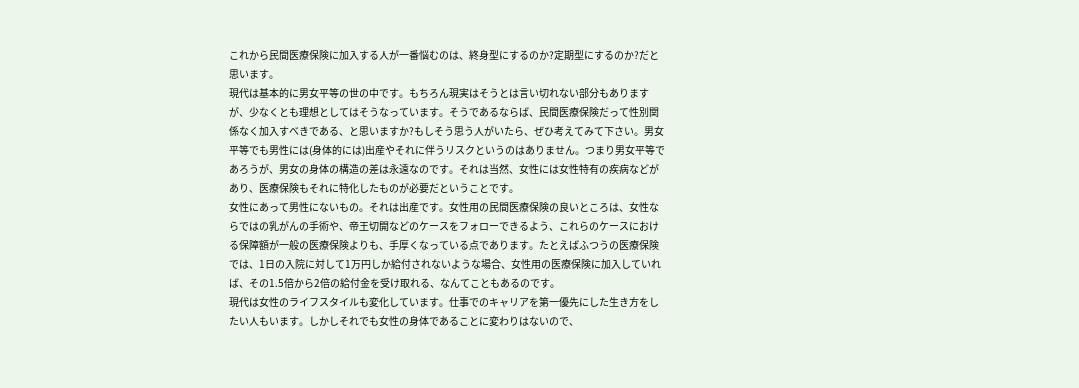これから民間医療保険に加入する人が一番悩むのは、終身型にするのか?定期型にするのか?だと思います。
現代は基本的に男女平等の世の中です。もちろん現実はそうとは言い切れない部分もありますが、少なくとも理想としてはそうなっています。そうであるならば、民間医療保険だって性別関係なく加入すべきである、と思いますか?もしそう思う人がいたら、ぜひ考えてみて下さい。男女平等でも男性には(身体的には)出産やそれに伴うリスクというのはありません。つまり男女平等であろうが、男女の身体の構造の差は永遠なのです。それは当然、女性には女性特有の疾病などがあり、医療保険もそれに特化したものが必要だということです。
女性にあって男性にないもの。それは出産です。女性用の民間医療保険の良いところは、女性ならではの乳がんの手術や、帝王切開などのケースをフォローできるよう、これらのケースにおける保障額が一般の医療保険よりも、手厚くなっている点であります。たとえばふつうの医療保険では、1日の入院に対して1万円しか給付されないような場合、女性用の医療保険に加入していれば、その1.5倍から2倍の給付金を受け取れる、なんてこともあるのです。
現代は女性のライフスタイルも変化しています。仕事でのキャリアを第一優先にした生き方をしたい人もいます。しかしそれでも女性の身体であることに変わりはないので、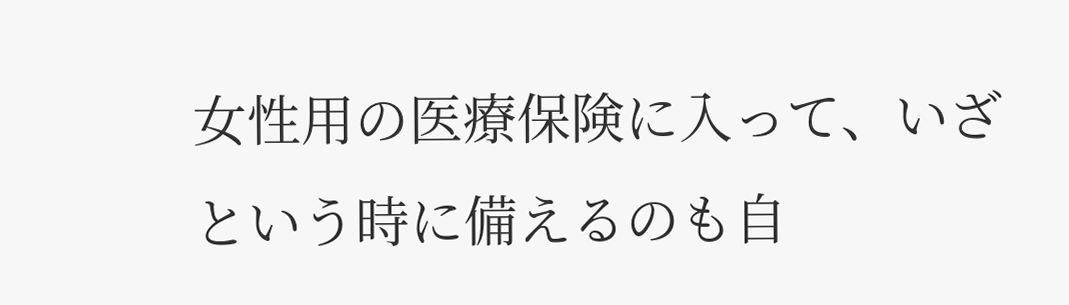女性用の医療保険に入って、いざという時に備えるのも自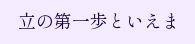立の第一歩といえま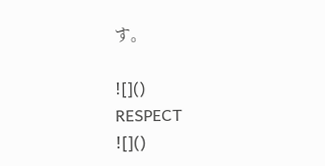す。

![]()
RESPECT
![]()